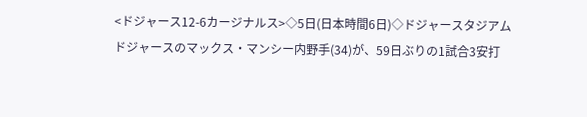<ドジャース12-6カージナルス>◇5日(日本時間6日)◇ドジャースタジアム
ドジャースのマックス・マンシー内野手(34)が、59日ぶりの1試合3安打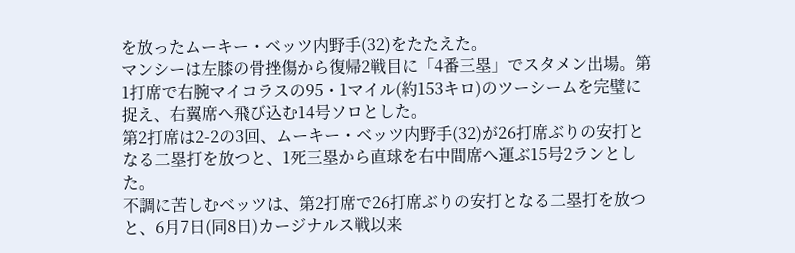を放ったムーキー・ベッツ内野手(32)をたたえた。
マンシーは左膝の骨挫傷から復帰2戦目に「4番三塁」でスタメン出場。第1打席で右腕マイコラスの95・1マイル(約153キロ)のツーシームを完璧に捉え、右翼席へ飛び込む14号ソロとした。
第2打席は2-2の3回、ムーキー・ベッツ内野手(32)が26打席ぶりの安打となる二塁打を放つと、1死三塁から直球を右中間席へ運ぶ15号2ランとした。
不調に苦しむベッツは、第2打席で26打席ぶりの安打となる二塁打を放つと、6月7日(同8日)カージナルス戦以来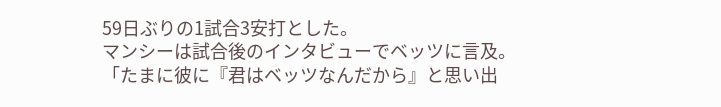59日ぶりの1試合3安打とした。
マンシーは試合後のインタビューでベッツに言及。「たまに彼に『君はベッツなんだから』と思い出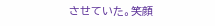させていた。笑顔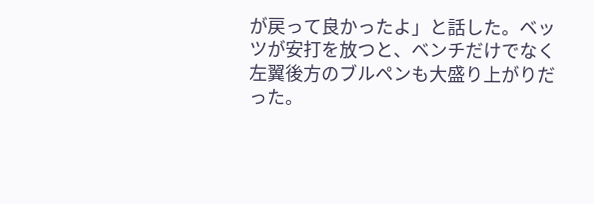が戻って良かったよ」と話した。ベッツが安打を放つと、ベンチだけでなく左翼後方のブルペンも大盛り上がりだった。